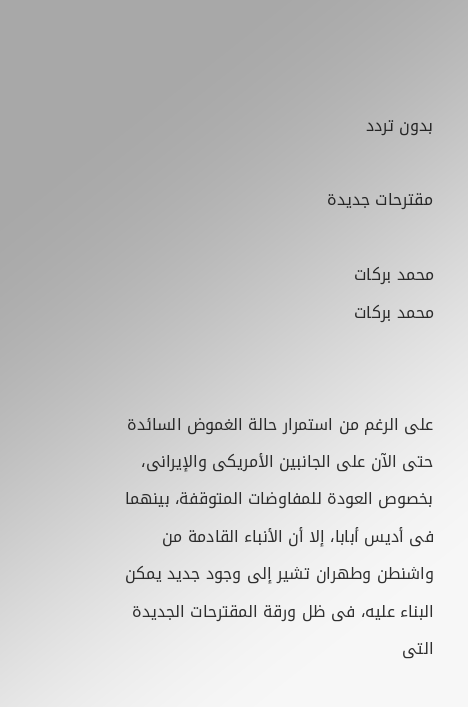بدون تردد

مقترحات جديدة

محمد بركات
محمد بركات


على الرغم من استمرار حالة الغموض السائدة حتى الآن على الجانبين الأمريكى والإيرانى، بخصوص العودة للمفاوضات المتوقفة، بينهما فى أديس أبابا، إلا أن الأنباء القادمة من واشنطن وطهران تشير إلى وجود جديد يمكن البناء عليه، فى ظل ورقة المقترحات الجديدة التى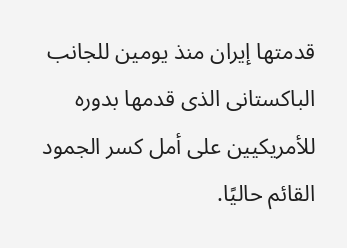قدمتها إيران منذ يومين للجانب الباكستانى الذى قدمها بدوره للأمريكيين على أمل كسر الجمود القائم حاليًا.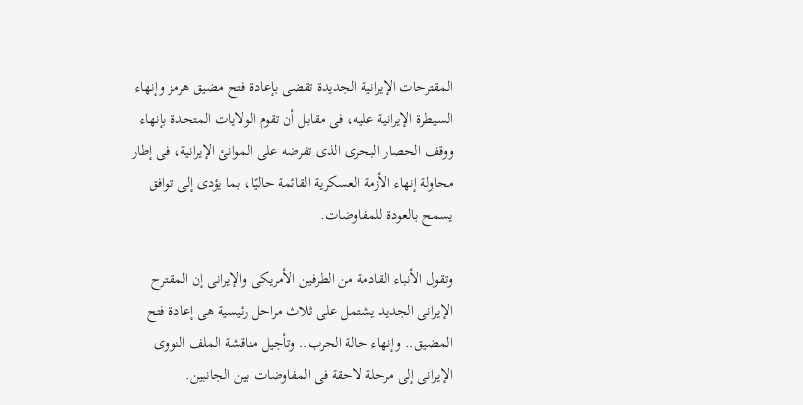المقترحات الإيرانية الجديدة تقضى بإعادة فتح مضيق هرمز وإنهاء السيطرة الإيرانية عليه، فى مقابل أن تقوم الولايات المتحدة بإنهاء ووقف الحصار البحرى الذى تفرضه على الموانئ الإيرانية، فى إطار محاولة إنهاء الأزمة العسكرية القائمة حاليًا، بما يؤدى إلى توافق يسمح بالعودة للمفاوضات.

وتقول الأنباء القادمة من الطرفين الأمريكى والإيرانى إن المقترح الإيرانى الجديد يشتمل على ثلاث مراحل رئيسية هى إعادة فتح المضيق.. وإنهاء حالة الحرب.. وتأجيل مناقشة الملف النووى الإيرانى إلى مرحلة لاحقة فى المفاوضات بين الجانبين.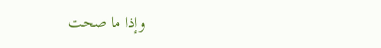وإذا ما صحت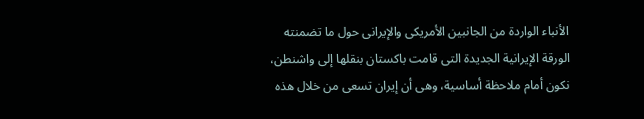الأنباء الواردة من الجانبين الأمريكى والإيرانى حول ما تضمنته الورقة الإيرانية الجديدة التى قامت باكستان بنقلها إلى واشنطن، نكون أمام ملاحظة أساسية، وهى أن إيران تسعى من خلال هذه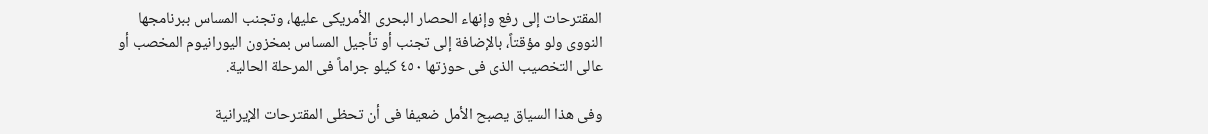المقترحات إلى رفع وإنهاء الحصار البحرى الأمريكى عليها، وتجنب المساس ببرنامجها النووى ولو مؤقتاً، بالإضافة إلى تجنب أو تأجيل المساس بمخزون اليورانيوم المخصب أو عالى التخصيب الذى فى حوزتها ٤٥٠ كيلو جراماً فى المرحلة الحالية.

وفى هذا السياق يصبح الأمل ضعيفا فى أن تحظى المقترحات الإيرانية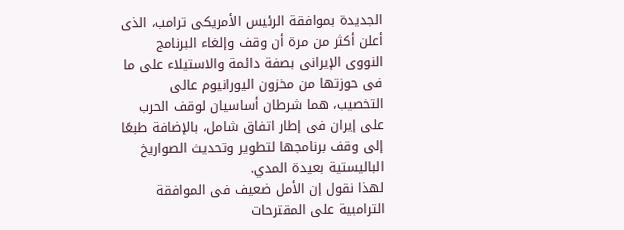الجديدة بموافقة الرئيس الأمريكى ترامب، الذى أعلن أكثر من مرة أن وقف وإلغاء البرنامج النووى الإيرانى بصفة دائمة والاستيلاء على ما فى حوزتها من مخزون اليورانيوم عالى التخصيب، هما شرطان أساسيان لوقف الحرب على إيران فى إطار اتفاق شامل، بالإضافة طبعًا إلى وقف برنامجها لتطوير وتحديث الصواريخ الباليستية بعيدة المدي.
لهذا نقول إن الأمل ضعيف فى الموافقة الترامبية على المقترحات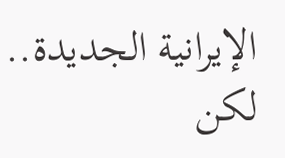الإيرانية الجديدة.. لكن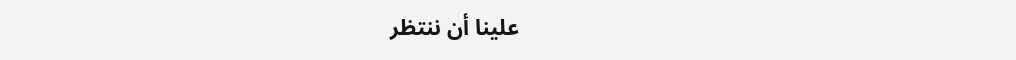علينا أن ننتظر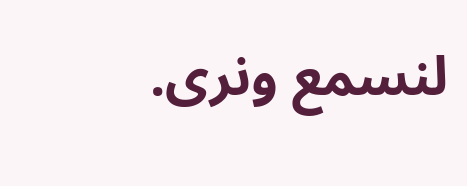لنسمع ونرى.